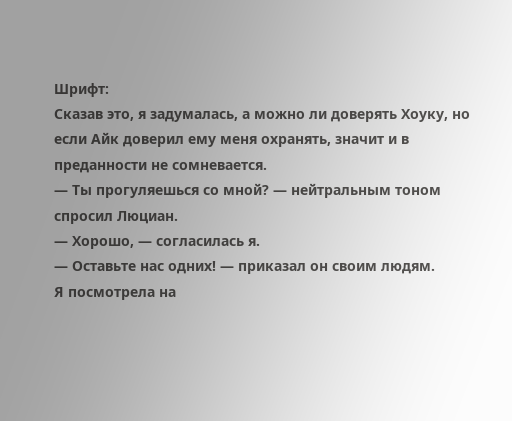Шрифт:
Сказав это, я задумалась, а можно ли доверять Хоуку, но если Айк доверил ему меня охранять, значит и в преданности не сомневается.
— Ты прогуляешься со мной? — нейтральным тоном спросил Люциан.
— Хорошо, — согласилась я.
— Оставьте нас одних! — приказал он своим людям.
Я посмотрела на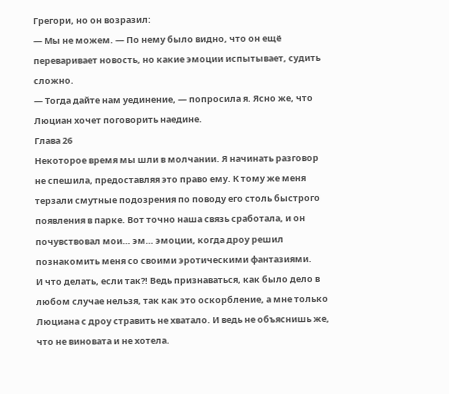Грегори, но он возразил:
— Мы не можем. — По нему было видно, что он ещё переваривает новость, но какие эмоции испытывает, судить сложно.
— Тогда дайте нам уединение, — попросила я. Ясно же, что Люциан хочет поговорить наедине.
Глава 26
Некоторое время мы шли в молчании. Я начинать разговор не спешила, предоставляя это право ему. К тому же меня терзали смутные подозрения по поводу его столь быстрого появления в парке. Вот точно наша связь сработала, и он почувствовал мои… эм… эмоции, когда дроу решил познакомить меня со своими эротическими фантазиями.
И что делать, если так?! Ведь признаваться, как было дело в любом случае нельзя, так как это оскорбление, а мне только Люциана с дроу стравить не хватало. И ведь не объяснишь же, что не виновата и не хотела.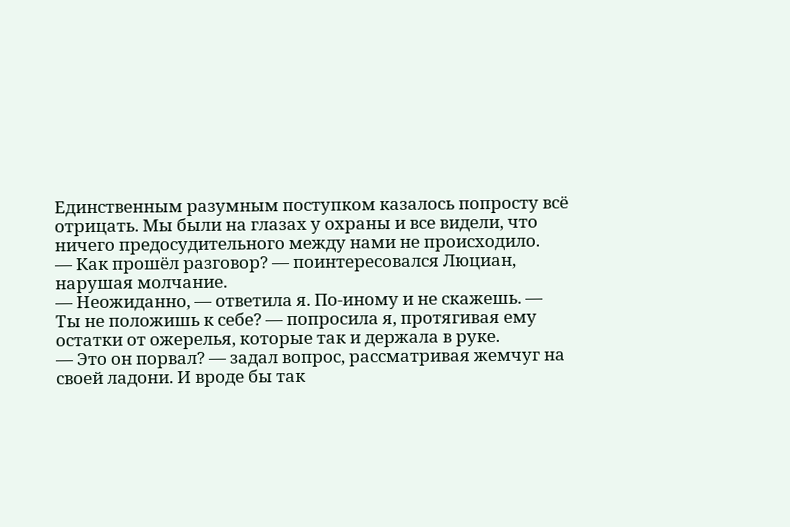Единственным разумным поступком казалось попросту всё отрицать. Мы были на глазах у охраны и все видели, что ничего предосудительного между нами не происходило.
— Как прошёл разговор? — поинтересовался Люциан, нарушая молчание.
— Неожиданно, — ответила я. По-иному и не скажешь. — Ты не положишь к себе? — попросила я, протягивая ему остатки от ожерелья, которые так и держала в руке.
— Это он порвал? — задал вопрос, рассматривая жемчуг на своей ладони. И вроде бы так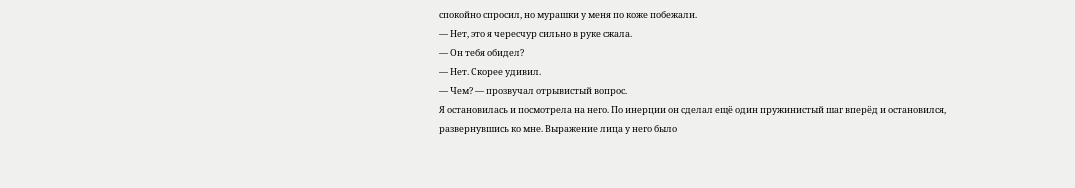спокойно спросил, но мурашки у меня по коже побежали.
— Нет, это я чересчур сильно в руке сжала.
— Он тебя обидел?
— Нет. Скорее удивил.
— Чем? — прозвучал отрывистый вопрос.
Я остановилась и посмотрела на него. По инерции он сделал ещё один пружинистый шаг вперёд и остановился, развернувшись ко мне. Выражение лица у него было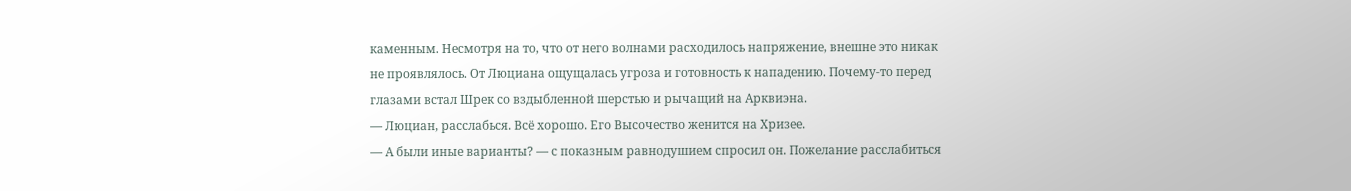каменным. Несмотря на то, что от него волнами расходилось напряжение, внешне это никак не проявлялось. От Люциана ощущалась угроза и готовность к нападению. Почему-то перед глазами встал Шрек со вздыбленной шерстью и рычащий на Арквиэна.
— Люциан, расслабься. Всё хорошо. Его Высочество женится на Хризее.
— А были иные варианты? — с показным равнодушием спросил он. Пожелание расслабиться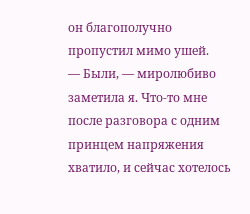он благополучно пропустил мимо ушей.
— Были, — миролюбиво заметила я. Что-то мне после разговора с одним принцем напряжения хватило, и сейчас хотелось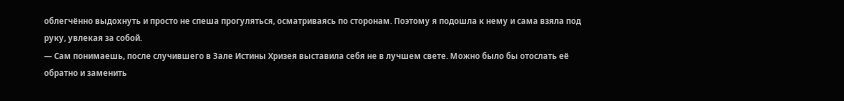облегчённо выдохнуть и просто не спеша прогуляться, осматриваясь по сторонам. Поэтому я подошла к нему и сама взяла под руку, увлекая за собой.
— Сам понимаешь, после случившего в Зале Истины Хризея выставила себя не в лучшем свете. Можно было бы отослать её обратно и заменить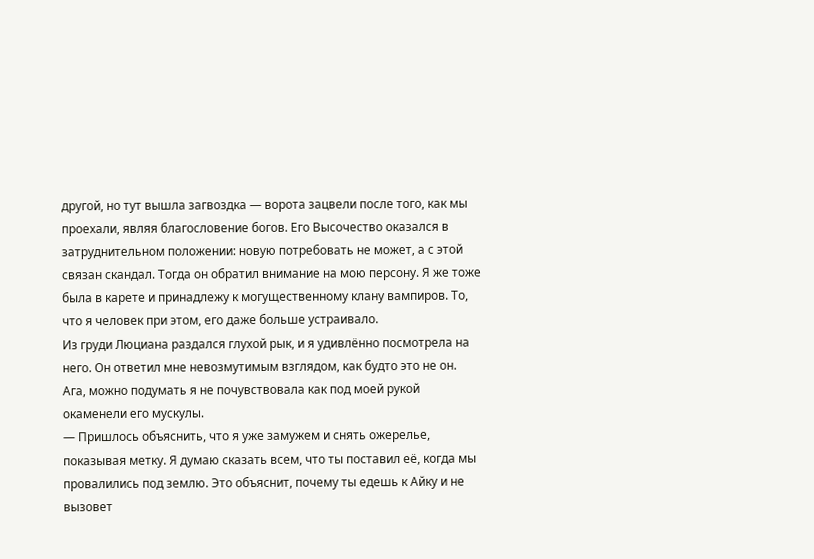другой, но тут вышла загвоздка — ворота зацвели после того, как мы проехали, являя благословение богов. Его Высочество оказался в затруднительном положении: новую потребовать не может, а с этой связан скандал. Тогда он обратил внимание на мою персону. Я же тоже была в карете и принадлежу к могущественному клану вампиров. То, что я человек при этом, его даже больше устраивало.
Из груди Люциана раздался глухой рык, и я удивлённо посмотрела на него. Он ответил мне невозмутимым взглядом, как будто это не он. Ага, можно подумать я не почувствовала как под моей рукой окаменели его мускулы.
— Пришлось объяснить, что я уже замужем и снять ожерелье, показывая метку. Я думаю сказать всем, что ты поставил её, когда мы провалились под землю. Это объяснит, почему ты едешь к Айку и не вызовет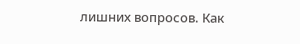лишних вопросов. Как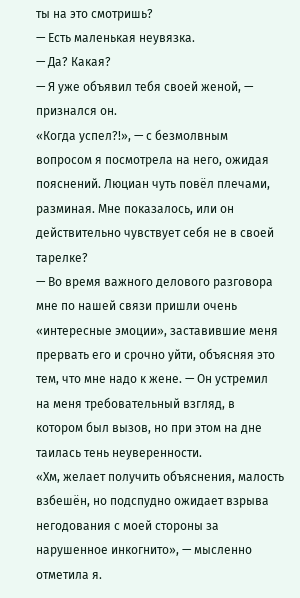ты на это смотришь?
— Есть маленькая неувязка.
— Да? Какая?
— Я уже объявил тебя своей женой, — признался он.
«Когда успел?!», — с безмолвным вопросом я посмотрела на него, ожидая пояснений. Люциан чуть повёл плечами, разминая. Мне показалось, или он действительно чувствует себя не в своей тарелке?
— Во время важного делового разговора мне по нашей связи пришли очень «интересные эмоции», заставившие меня прервать его и срочно уйти, объясняя это тем, что мне надо к жене. — Он устремил на меня требовательный взгляд, в котором был вызов, но при этом на дне таилась тень неуверенности.
«Хм, желает получить объяснения, малость взбешён, но подспудно ожидает взрыва негодования с моей стороны за нарушенное инкогнито», — мысленно отметила я.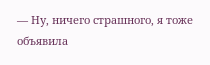— Ну, ничего страшного, я тоже объявила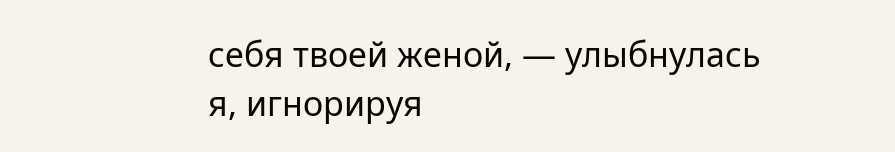себя твоей женой, — улыбнулась я, игнорируя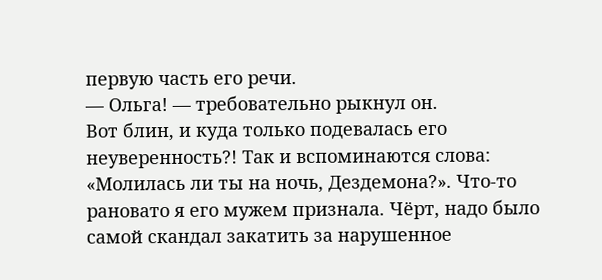первую часть его речи.
— Ольга! — требовательно рыкнул он.
Вот блин, и куда только подевалась его неуверенность?! Так и вспоминаются слова: «Молилась ли ты на ночь, Дездемона?». Что-то рановато я его мужем признала. Чёрт, надо было самой скандал закатить за нарушенное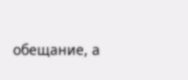обещание, а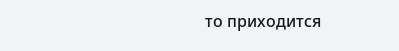то приходится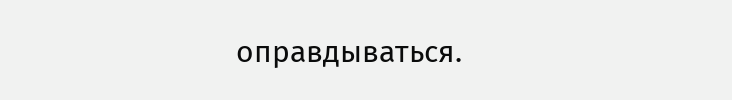оправдываться.